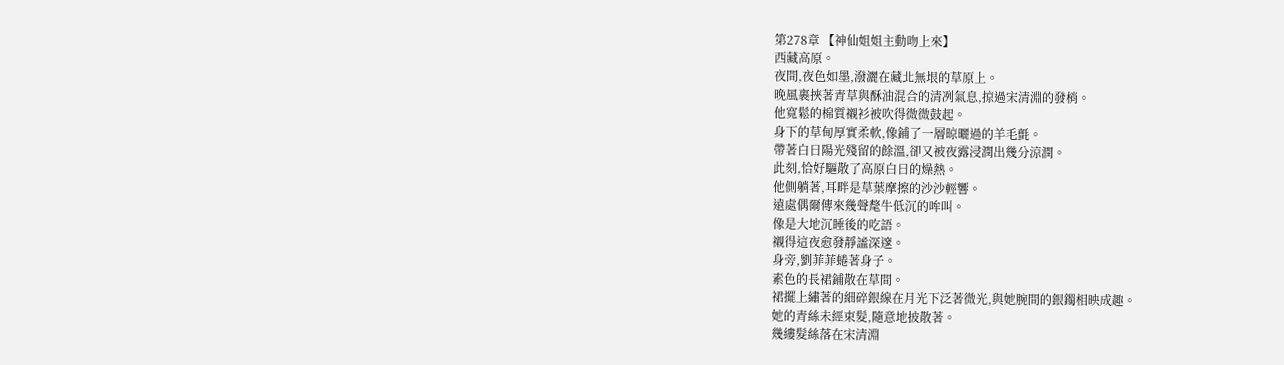第278章 【神仙姐姐主動吻上來】
西藏高原。
夜間,夜色如墨,潑灑在藏北無垠的草原上。
晚風裹挾著青草與酥油混合的清冽氣息,掠過宋清淵的發梢。
他寬鬆的棉質襯衫被吹得微微鼓起。
身下的草甸厚實柔軟,像鋪了一層晾曬過的羊毛氈。
帶著白日陽光殘留的餘溫,卻又被夜露浸潤出幾分涼潤。
此刻,恰好驅散了高原白日的燥熱。
他側躺著,耳畔是草葉摩擦的沙沙輕響。
遠處偶爾傳來幾聲氂牛低沉的哞叫。
像是大地沉睡後的吃語。
襯得這夜愈發靜謐深邃。
身旁,劉菲菲蜷著身子。
素色的長裙鋪散在草間。
裙擺上繡著的細碎銀線在月光下泛著微光,與她腕間的銀鐲相映成趣。
她的青絲未經束髮,隨意地披散著。
幾縷髮絲落在宋清淵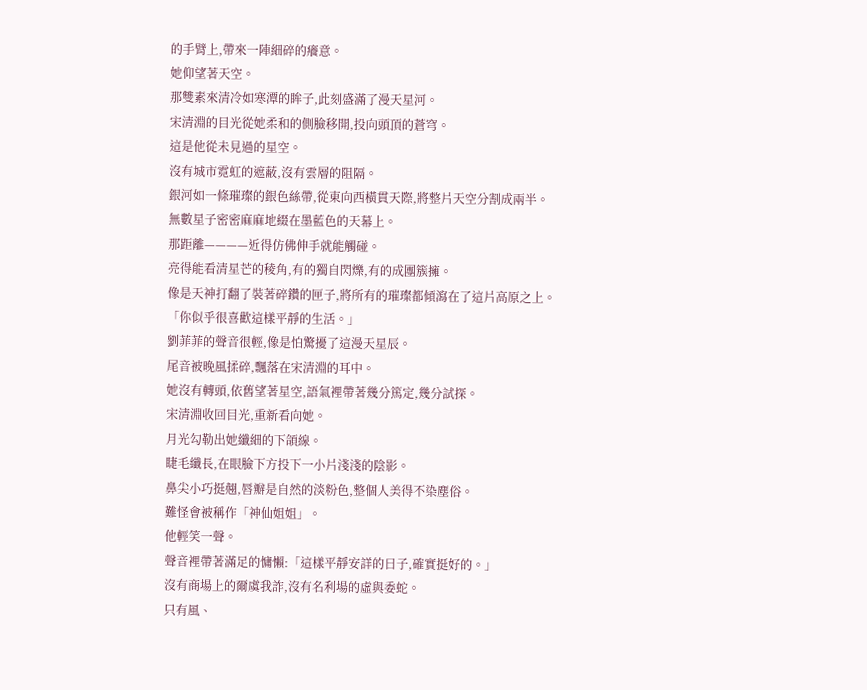的手臂上,帶來一陣細碎的癢意。
她仰望著天空。
那雙素來清冷如寒潭的眸子,此刻盛滿了漫天星河。
宋清淵的目光從她柔和的側臉移開,投向頭頂的蒼穹。
這是他從未見過的星空。
沒有城市霓虹的遮蔽,沒有雲層的阻隔。
銀河如一條璀璨的銀色絲帶,從東向西橫貫天際,將整片天空分割成兩半。
無數星子密密麻麻地綴在墨藍色的天幕上。
那距離————近得仿佛伸手就能觸碰。
亮得能看清星芒的稜角,有的獨自閃爍,有的成團簇擁。
像是天神打翻了裝著碎鑽的匣子,將所有的璀璨都傾瀉在了這片高原之上。
「你似乎很喜歡這樣平靜的生活。」
劉菲菲的聲音很輕,像是怕驚擾了這漫天星辰。
尾音被晚風揉碎,飄落在宋清淵的耳中。
她沒有轉頭,依舊望著星空,語氣裡帶著幾分篤定,幾分試探。
宋清淵收回目光,重新看向她。
月光勾勒出她纖細的下頜線。
睫毛纖長,在眼臉下方投下一小片淺淺的陰影。
鼻尖小巧挺翹,唇瓣是自然的淡粉色,整個人美得不染塵俗。
難怪會被稱作「神仙姐姐」。
他輕笑一聲。
聲音裡帶著滿足的慵懶:「這樣平靜安詳的日子,確實挺好的。」
沒有商場上的爾虞我詐,沒有名利場的虛與委蛇。
只有風、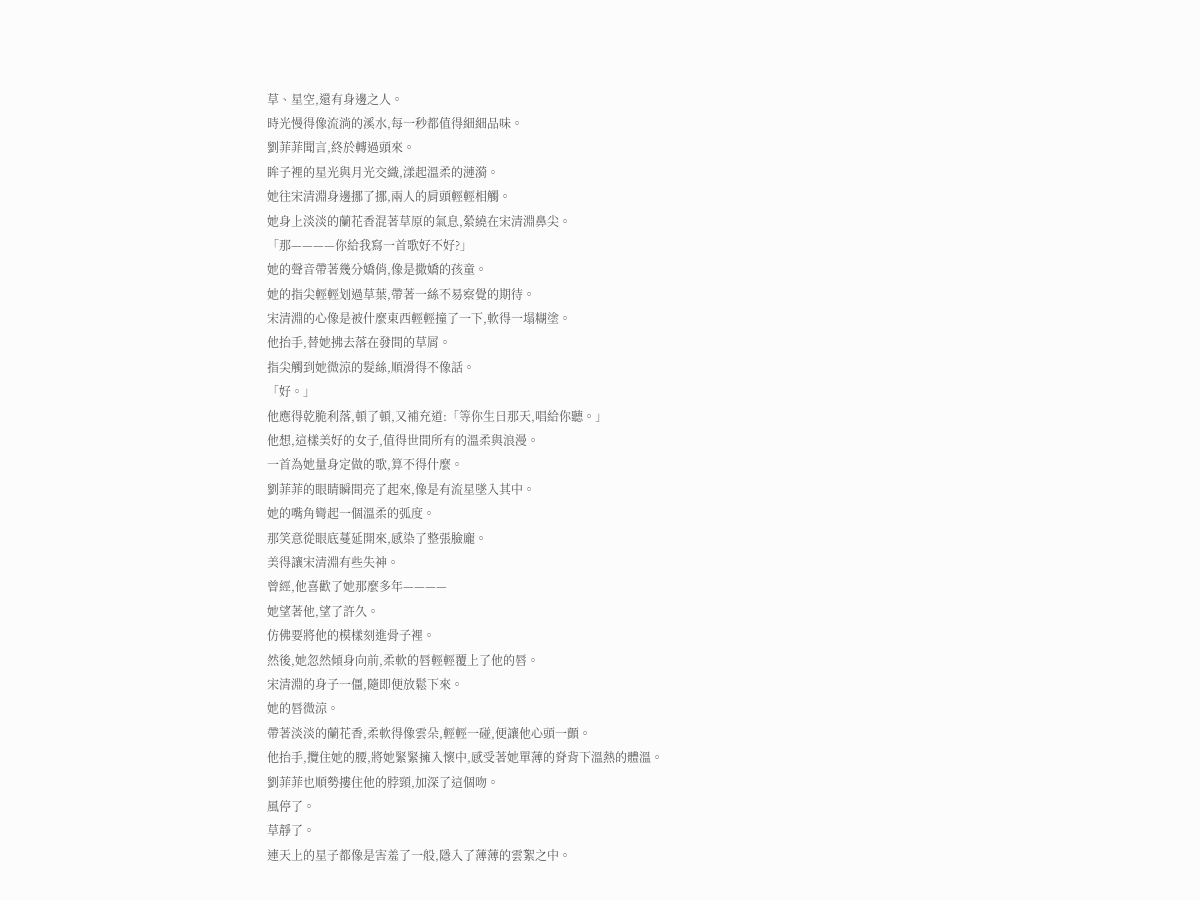草、星空,還有身邊之人。
時光慢得像流淌的溪水,每一秒都值得細細品味。
劉菲菲聞言,終於轉過頭來。
眸子裡的星光與月光交織,漾起溫柔的漣漪。
她往宋清淵身邊挪了挪,兩人的肩頭輕輕相觸。
她身上淡淡的蘭花香混著草原的氣息,縈繞在宋清淵鼻尖。
「那————你給我寫一首歌好不好?」
她的聲音帶著幾分嬌俏,像是撒嬌的孩童。
她的指尖輕輕划過草葉,帶著一絲不易察覺的期待。
宋清淵的心像是被什麼東西輕輕撞了一下,軟得一塌糊塗。
他抬手,替她拂去落在發間的草屑。
指尖觸到她微涼的髮絲,順滑得不像話。
「好。」
他應得乾脆利落,頓了頓,又補充道:「等你生日那天,唱給你聽。」
他想,這樣美好的女子,值得世間所有的溫柔與浪漫。
一首為她量身定做的歌,算不得什麼。
劉菲菲的眼睛瞬間亮了起來,像是有流星墜入其中。
她的嘴角彎起一個溫柔的弧度。
那笑意從眼底蔓延開來,感染了整張臉龐。
美得讓宋清淵有些失神。
曾經,他喜歡了她那麼多年————
她望著他,望了許久。
仿佛要將他的模樣刻進骨子裡。
然後,她忽然傾身向前,柔軟的唇輕輕覆上了他的唇。
宋清淵的身子一僵,隨即便放鬆下來。
她的唇微涼。
帶著淡淡的蘭花香,柔軟得像雲朵,輕輕一碰,便讓他心頭一顫。
他抬手,攬住她的腰,將她緊緊擁入懷中,感受著她單薄的脊背下溫熱的體溫。
劉菲菲也順勢摟住他的脖頸,加深了這個吻。
風停了。
草靜了。
連天上的星子都像是害羞了一般,隱入了薄薄的雲絮之中。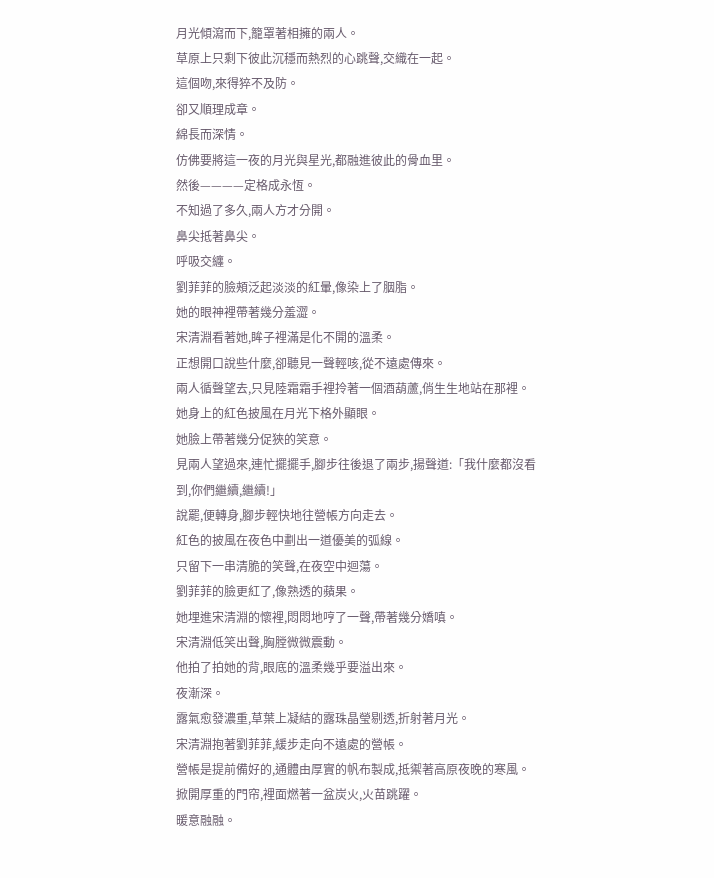月光傾瀉而下,籠罩著相擁的兩人。
草原上只剩下彼此沉穩而熱烈的心跳聲,交織在一起。
這個吻,來得猝不及防。
卻又順理成章。
綿長而深情。
仿佛要將這一夜的月光與星光,都融進彼此的骨血里。
然後————定格成永恆。
不知過了多久,兩人方才分開。
鼻尖抵著鼻尖。
呼吸交纏。
劉菲菲的臉頰泛起淡淡的紅暈,像染上了胭脂。
她的眼神裡帶著幾分羞澀。
宋清淵看著她,眸子裡滿是化不開的溫柔。
正想開口說些什麼,卻聽見一聲輕咳,從不遠處傳來。
兩人循聲望去,只見陸霜霜手裡拎著一個酒葫蘆,俏生生地站在那裡。
她身上的紅色披風在月光下格外顯眼。
她臉上帶著幾分促狹的笑意。
見兩人望過來,連忙擺擺手,腳步往後退了兩步,揚聲道:「我什麼都沒看到,你們繼續,繼續!」
說罷,便轉身,腳步輕快地往營帳方向走去。
紅色的披風在夜色中劃出一道優美的弧線。
只留下一串清脆的笑聲,在夜空中迴蕩。
劉菲菲的臉更紅了,像熟透的蘋果。
她埋進宋清淵的懷裡,悶悶地哼了一聲,帶著幾分嬌嗔。
宋清淵低笑出聲,胸膛微微震動。
他拍了拍她的背,眼底的溫柔幾乎要溢出來。
夜漸深。
露氣愈發濃重,草葉上凝結的露珠晶瑩剔透,折射著月光。
宋清淵抱著劉菲菲,緩步走向不遠處的營帳。
營帳是提前備好的,通體由厚實的帆布製成,抵禦著高原夜晚的寒風。
掀開厚重的門帘,裡面燃著一盆炭火,火苗跳躍。
暖意融融。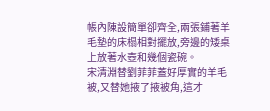帳內陳設簡單卻齊全,兩張鋪著羊毛墊的床榻相對擺放,旁邊的矮桌上放著水壺和幾個瓷碗。
宋清淵替劉菲菲蓋好厚實的羊毛被,又替她掖了掖被角,這才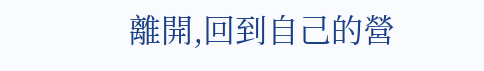離開,回到自己的營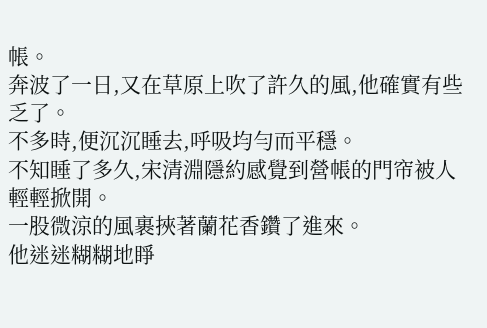帳。
奔波了一日,又在草原上吹了許久的風,他確實有些乏了。
不多時,便沉沉睡去,呼吸均勻而平穩。
不知睡了多久,宋清淵隱約感覺到營帳的門帘被人輕輕掀開。
一股微涼的風裹挾著蘭花香鑽了進來。
他迷迷糊糊地睜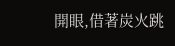開眼,借著炭火跳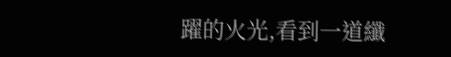躍的火光,看到一道纖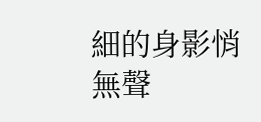細的身影悄無聲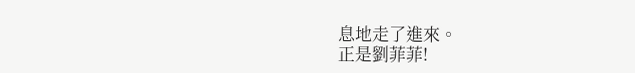息地走了進來。
正是劉菲菲!